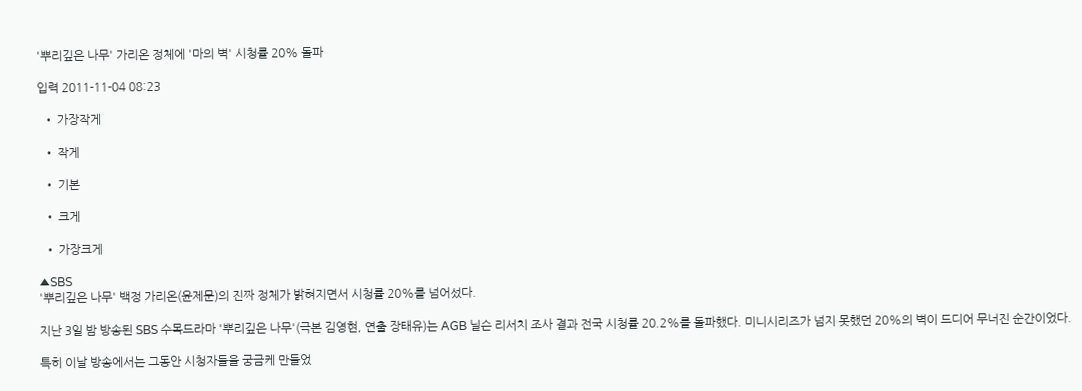'뿌리깊은 나무' 가리온 정체에 '마의 벽' 시청률 20% 돌파

입력 2011-11-04 08:23

  • 가장작게

  • 작게

  • 기본

  • 크게

  • 가장크게

▲SBS
'뿌리깊은 나무' 백정 가리온(윤제문)의 진짜 정체가 밝혀지면서 시청률 20%를 넘어섰다.

지난 3일 밤 방송된 SBS 수목드라마 '뿌리깊은 나무'(극본 김영현, 연출 장태유)는 AGB 닐슨 리서치 조사 결과 전국 시청률 20.2%를 돌파했다. 미니시리즈가 넘지 못했던 20%의 벽이 드디어 무너진 순간이었다.

특히 이날 방송에서는 그동안 시청자들을 궁금케 만들었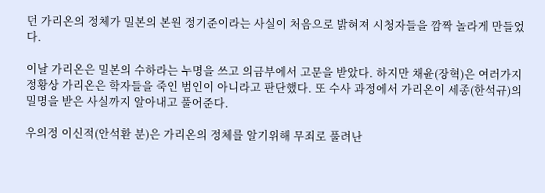던 가리온의 정체가 밀본의 본원 정기준이라는 사실이 처음으로 밝혀져 시청자들을 깜짝 놀라게 만들었다.

이날 가리온은 밀본의 수하라는 누명을 쓰고 의금부에서 고문을 받았다. 하지만 채윤(장혁)은 여러가지 정황상 가리온은 학자들을 죽인 범인이 아니라고 판단했다. 또 수사 과정에서 가리온이 세종(한석규)의 밀명을 받은 사실까지 알아내고 풀어준다.

우의정 이신적(안석환 분)은 가리온의 정체를 알기위해 무죄로 풀려난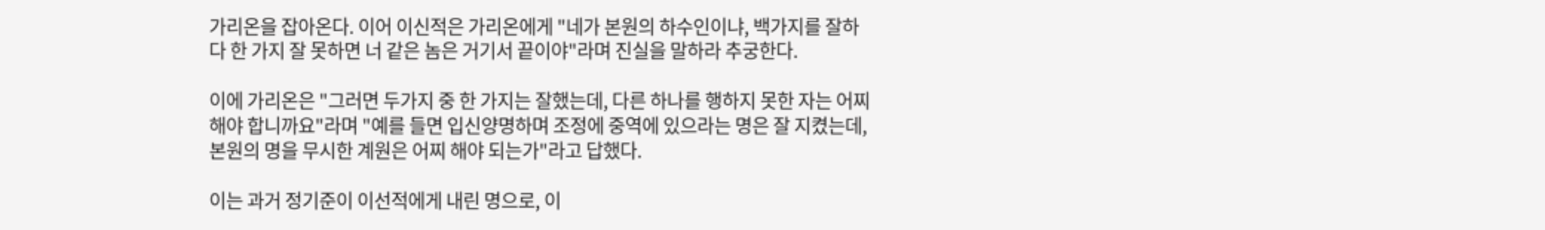가리온을 잡아온다. 이어 이신적은 가리온에게 "네가 본원의 하수인이냐, 백가지를 잘하다 한 가지 잘 못하면 너 같은 놈은 거기서 끝이야"라며 진실을 말하라 추궁한다.

이에 가리온은 "그러면 두가지 중 한 가지는 잘했는데, 다른 하나를 행하지 못한 자는 어찌 해야 합니까요"라며 "예를 들면 입신양명하며 조정에 중역에 있으라는 명은 잘 지켰는데, 본원의 명을 무시한 계원은 어찌 해야 되는가"라고 답했다.

이는 과거 정기준이 이선적에게 내린 명으로, 이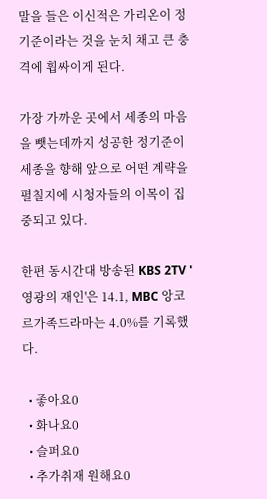말을 들은 이신적은 가리온이 정기준이라는 것을 눈치 채고 큰 충격에 휩싸이게 된다.

가장 가까운 곳에서 세종의 마음을 뺏는데까지 성공한 정기준이 세종을 향해 앞으로 어떤 계략을 펼칠지에 시청자들의 이목이 집중되고 있다.

한편 동시간대 방송된 KBS 2TV '영광의 재인'은 14.1, MBC 앙코르가족드라마는 4.0%를 기록했다.

  • 좋아요0
  • 화나요0
  • 슬퍼요0
  • 추가취재 원해요0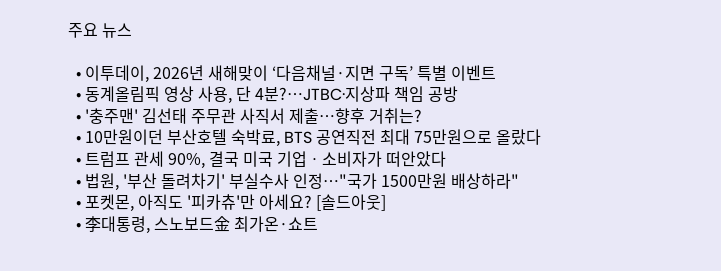주요 뉴스

  • 이투데이, 2026년 새해맞이 ‘다음채널·지면 구독’ 특별 이벤트
  • 동계올림픽 영상 사용, 단 4분?…JTBC·지상파 책임 공방
  • '충주맨' 김선태 주무관 사직서 제출…향후 거취는?
  • 10만원이던 부산호텔 숙박료, BTS 공연직전 최대 75만원으로 올랐다
  • 트럼프 관세 90%, 결국 미국 기업ㆍ소비자가 떠안았다
  • 법원, '부산 돌려차기' 부실수사 인정…"국가 1500만원 배상하라"
  • 포켓몬, 아직도 '피카츄'만 아세요? [솔드아웃]
  • 李대통령, 스노보드金 최가온·쇼트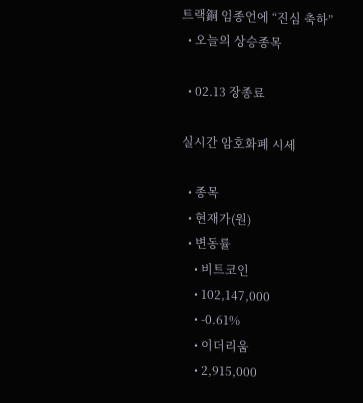트랙銅 임종언에 “진심 축하”
  • 오늘의 상승종목

  • 02.13 장종료

실시간 암호화폐 시세

  • 종목
  • 현재가(원)
  • 변동률
    • 비트코인
    • 102,147,000
    • -0.61%
    • 이더리움
    • 2,915,000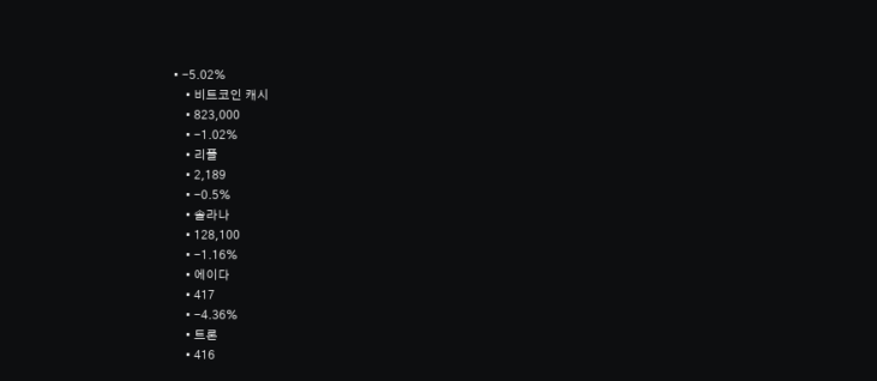• -5.02%
    • 비트코인 캐시
    • 823,000
    • -1.02%
    • 리플
    • 2,189
    • -0.5%
    • 솔라나
    • 128,100
    • -1.16%
    • 에이다
    • 417
    • -4.36%
    • 트론
    • 416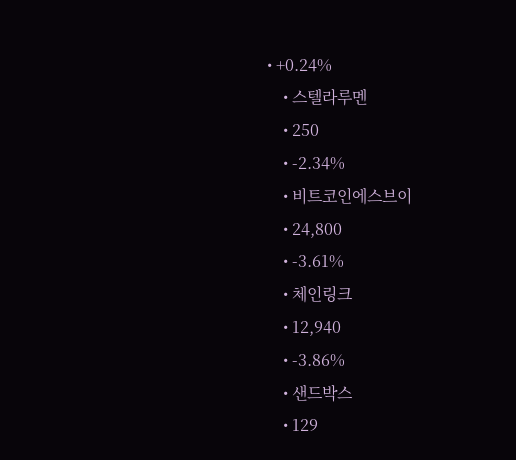• +0.24%
    • 스텔라루멘
    • 250
    • -2.34%
    • 비트코인에스브이
    • 24,800
    • -3.61%
    • 체인링크
    • 12,940
    • -3.86%
    • 샌드박스
    • 129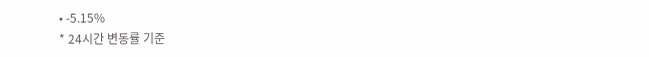• -5.15%
* 24시간 변동률 기준